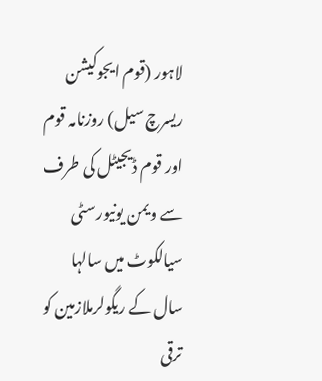لاہور (قوم ایجوکیشن ریسرچ سیل) روزنامہ قوم اور قوم ڈیجیٹل کی طرف سے ویمن یونیورسٹی سیالکوٹ میں سالہا سال کے ریگولرملازمین کو ترقی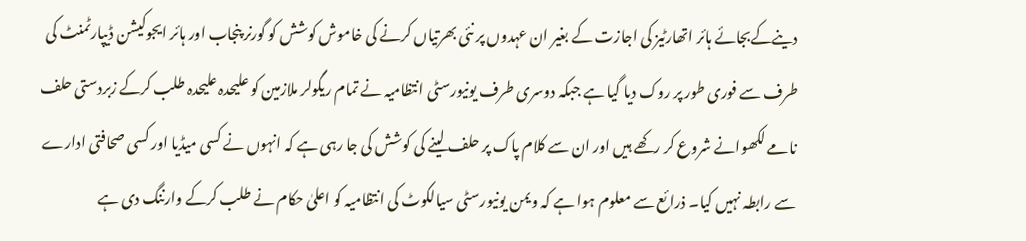دینےکےبجائے ہائر اتھارٹیز کی اجازت کے بغیر ان عہدوں پر نئی بھرتیاں کرنے کی خاموش کوشش کو گورنر پنجاب اور ہائر ایجوکیشن ڈیپارٹمنٹ کی طرف سے فوری طور پر روک دیا گیا ہے جبکہ دوسری طرف یونیورسٹی انتظامیہ نے تمام ریگولر ملازمین کو علیحدہ علیحدہ طلب کرکے زبردستی حلف نامے لکھوانے شروع کر رکھے ہیں اور ان سے کلام پاک پر حلف لینے کی کوشش کی جا رہی ہے کہ انہوں نے کسی میڈیا اور کسی صحافتی ادارے سے رابطہ نہیں کیا۔ ذرائع سے معلوم ہوا ہے کہ ویمن یونیورسٹی سیالکوٹ کی انتظامیہ کو اعلیٰ حکام نے طلب کرکے وارننگ دی ہے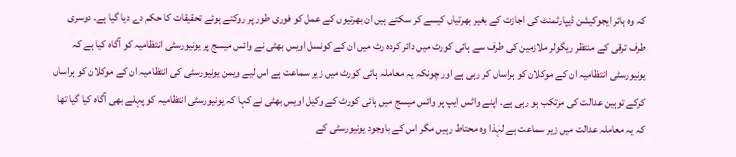کہ وہ ہائر ایجوکیشن ڈیپارٹمنٹ کی اجازت کے بغیر بھرتیاں کیسے کر سکتے ہیں ان بھرتیوں کے عمل کو فوری طور پر روکتے ہوئے تحقیقات کا حکم دے دیا گیا ہے۔ دوسری طرف ترقی کے منتظر ریگولر ملازمین کی طرف سے ہائی کورٹ میں دائر کردہ رٹ میں ان کے کونسل اویس بھٹی نے وائس میسج پر یونیورسٹی انتظامیہ کو آگاہ کیا ہے کہ یونیورسٹی انتظامیہ ان کے موکلان کو ہراساں کر رہی ہے اور چونکہ یہ معاملہ ہائی کورٹ میں زیر سماعت ہے اس لیے ویمن یونیورسٹی کی انتظامیہ ان کے موکلان کو ہراساں کرکے توہین عدالت کی مرتکب ہو رہی ہے۔ اپنے واٹس ایپ پر وائس میسج میں ہائی کورٹ کے وکیل اویس بھٹی نے کہا کہ یونیورسٹی انتظامیہ کو پہلے بھی آگاہ کیا گیا تھا کہ یہ معاملہ عدالت میں زیر سماعت ہے لہٰذا وہ محتاط رہیں مگر اس کے باوجود یونیورسٹی کے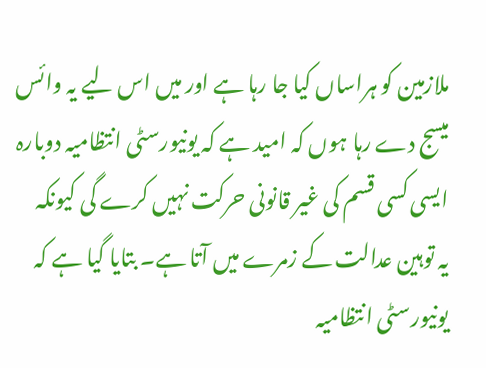ملازمین کو ہراساں کیا جا رہا ہے اور میں اس لیے یہ وائس میسج دے رہا ہوں کہ امید ہے کہ یونیورسٹی انتظامیہ دوبارہ ایسی کسی قسم کی غیر قانونی حرکت نہیں کرے گی کیونکہ یہ توہین عدالت کے زمرے میں آتا ہے۔ بتایا گیا ہے کہ یونیورسٹی انتظامیہ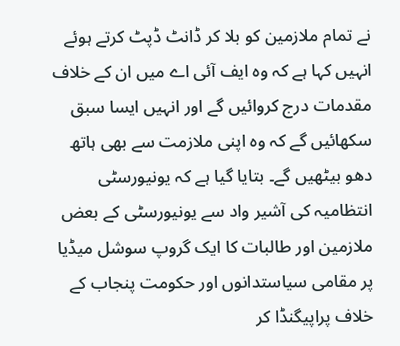نے تمام ملازمین کو بلا کر ڈانٹ ڈپٹ کرتے ہوئے انہیں کہا ہے کہ وہ ایف آئی اے میں ان کے خلاف مقدمات درج کروائیں گے اور انہیں ایسا سبق سکھائیں گے کہ وہ اپنی ملازمت سے بھی ہاتھ دھو بیٹھیں گے۔ بتایا گیا ہے کہ یونیورسٹی انتظامیہ کی آشیر واد سے یونیورسٹی کے بعض ملازمین اور طالبات کا ایک گروپ سوشل میڈیا پر مقامی سیاستدانوں اور حکومت پنجاب کے خلاف پراپیگنڈا کر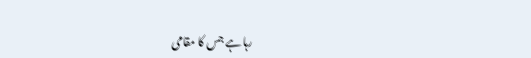رہا ہے جس کا مقامی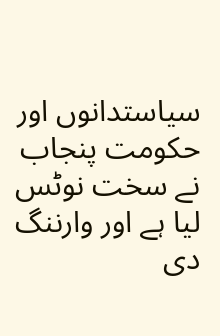سیاستدانوں اور حکومت پنجاب نے سخت نوٹس لیا ہے اور وارننگ دی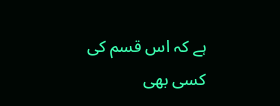ہے کہ اس قسم کی کسی بھی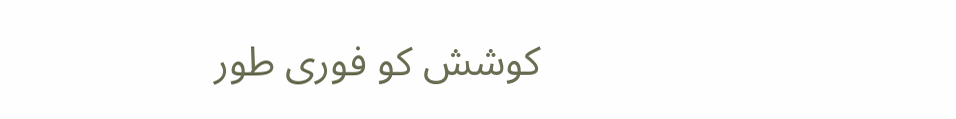کوشش کو فوری طور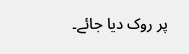پر روک دیا جائے۔